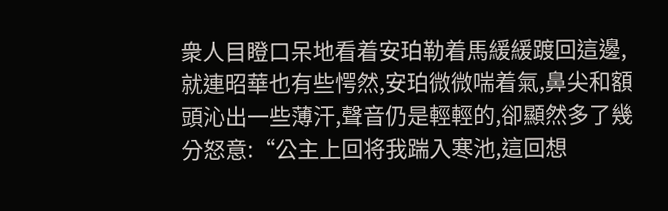衆人目瞪口呆地看着安珀勒着馬緩緩踱回這邊,就連昭華也有些愕然,安珀微微喘着氣,鼻尖和額頭沁出一些薄汗,聲音仍是輕輕的,卻顯然多了幾分怒意:“公主上回将我踹入寒池,這回想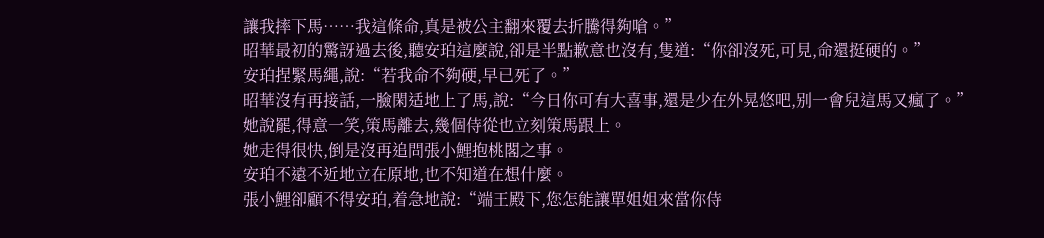讓我摔下馬……我這條命,真是被公主翻來覆去折騰得夠嗆。”
昭華最初的驚訝過去後,聽安珀這麼說,卻是半點歉意也沒有,隻道:“你卻沒死,可見,命還挺硬的。”
安珀捏緊馬繩,說:“若我命不夠硬,早已死了。”
昭華沒有再接話,一臉閑适地上了馬,說:“今日你可有大喜事,還是少在外晃悠吧,别一會兒這馬又瘋了。”
她說罷,得意一笑,策馬離去,幾個侍從也立刻策馬跟上。
她走得很快,倒是沒再追問張小鯉抱桃閣之事。
安珀不遠不近地立在原地,也不知道在想什麼。
張小鯉卻顧不得安珀,着急地說:“端王殿下,您怎能讓單姐姐來當你侍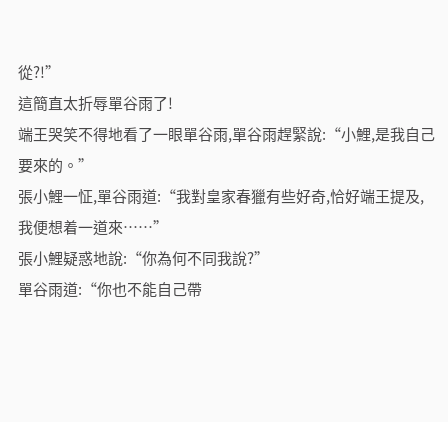從?!”
這簡直太折辱單谷雨了!
端王哭笑不得地看了一眼單谷雨,單谷雨趕緊說:“小鯉,是我自己要來的。”
張小鯉一怔,單谷雨道:“我對皇家春獵有些好奇,恰好端王提及,我便想着一道來……”
張小鯉疑惑地說:“你為何不同我說?”
單谷雨道:“你也不能自己帶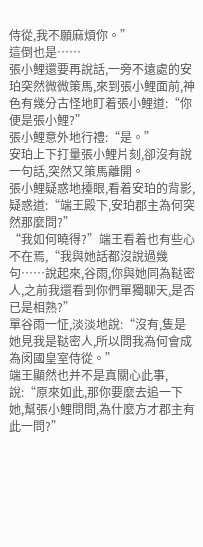侍從,我不願麻煩你。”
這倒也是……
張小鯉還要再說話,一旁不遠處的安珀突然微微策馬,來到張小鯉面前,神色有幾分古怪地盯着張小鯉道:“你便是張小鯉?”
張小鯉意外地行禮:“是。”
安珀上下打量張小鯉片刻,卻沒有說一句話,突然又策馬離開。
張小鯉疑惑地擡眼,看着安珀的背影,疑惑道:“端王殿下,安珀郡主為何突然那麼問?”
“我如何曉得?”端王看着也有些心不在焉,“我與她話都沒說過幾句……說起來,谷雨,你與她同為鞑密人,之前我還看到你們單獨聊天,是否已是相熟?”
單谷雨一怔,淡淡地說:“沒有,隻是她見我是鞑密人,所以問我為何會成為闵國皇室侍從。”
端王顯然也并不是真關心此事,說:“原來如此,那你要麼去追一下她,幫張小鯉問問,為什麼方才郡主有此一問?”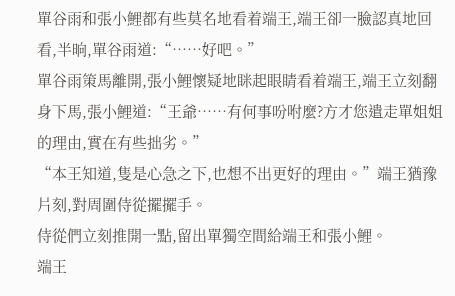單谷雨和張小鯉都有些莫名地看着端王,端王卻一臉認真地回看,半晌,單谷雨道:“……好吧。”
單谷雨策馬離開,張小鯉懷疑地眯起眼睛看着端王,端王立刻翻身下馬,張小鯉道:“王爺……有何事吩咐麼?方才您遣走單姐姐的理由,實在有些拙劣。”
“本王知道,隻是心急之下,也想不出更好的理由。”端王猶豫片刻,對周圍侍從擺擺手。
侍從們立刻推開一點,留出單獨空間給端王和張小鯉。
端王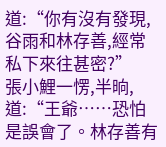道:“你有沒有發現,谷雨和林存善,經常私下來往甚密?”
張小鯉一愣,半晌,道:“王爺……恐怕是誤會了。林存善有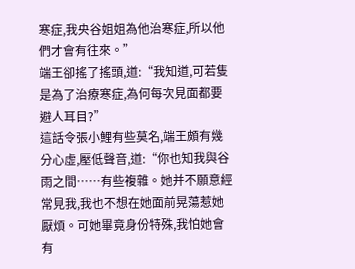寒症,我央谷姐姐為他治寒症,所以他們才會有往來。”
端王卻搖了搖頭,道:“我知道,可若隻是為了治療寒症,為何每次見面都要避人耳目?”
這話令張小鯉有些莫名,端王頗有幾分心虛,壓低聲音,道:“你也知我與谷雨之間……有些複雜。她并不願意經常見我,我也不想在她面前晃蕩惹她厭煩。可她畢竟身份特殊,我怕她會有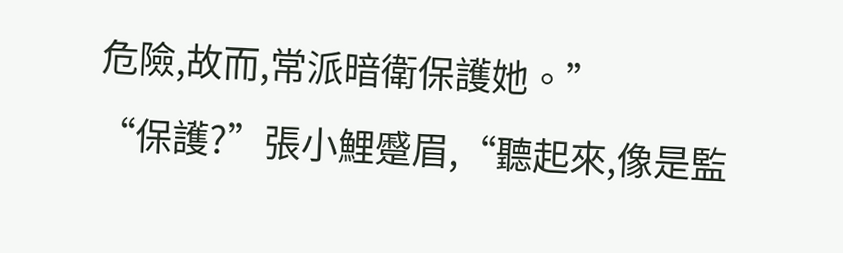危險,故而,常派暗衛保護她。”
“保護?”張小鯉蹙眉,“聽起來,像是監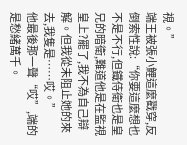視。”
端王被張小鯉這麼戳穿,反倒索性說:“你要這麼想也不是不行,但鐵侍衛也是皇兄的暗衛,難道他是在監視皇上?罷了,我不為自己辯解。但我從未阻止她的來去,我隻是……哎。”
他最後那一聲“哎”,端的是愁緒萬千。